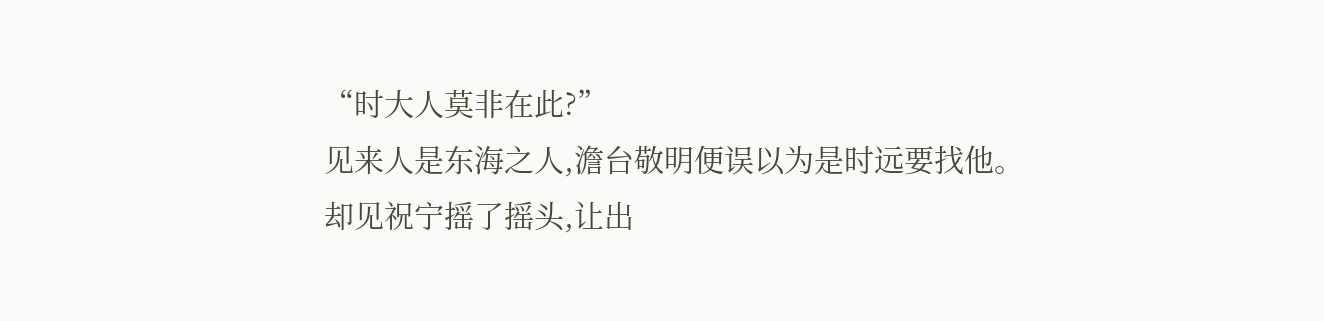“时大人莫非在此?”
见来人是东海之人,澹台敬明便误以为是时远要找他。
却见祝宁摇了摇头,让出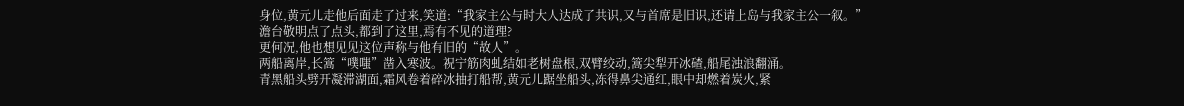身位,黄元儿走他后面走了过来,笑道:“我家主公与时大人达成了共识,又与首席是旧识,还请上岛与我家主公一叙。”
澹台敬明点了点头,都到了这里,焉有不见的道理?
更何况,他也想见见这位声称与他有旧的“故人”。
两船离岸,长篙“噗嗤”凿入寒波。祝宁筋肉虬结如老树盘根,双臂绞动,篙尖犁开冰碴,船尾浊浪翻涌。
青黑船头劈开凝滞湖面,霜风卷着碎冰抽打船帮,黄元儿踞坐船头,冻得鼻尖通红,眼中却燃着炭火,紧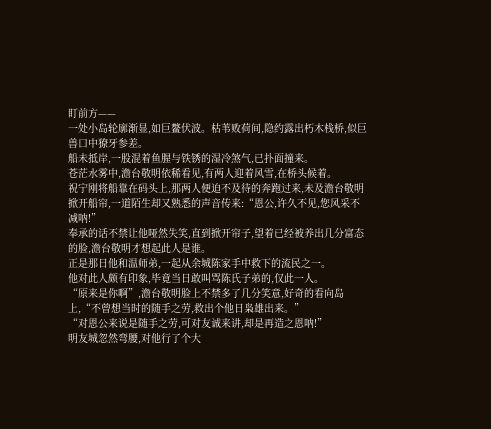盯前方——
一处小岛轮廓渐显,如巨鳌伏波。枯苇败荷间,隐约露出朽木栈桥,似巨兽口中獠牙参差。
船未抵岸,一股混着鱼腥与铁锈的湿冷煞气,已扑面撞来。
苍茫水雾中,澹台敬明依稀看见,有两人迎着风雪,在桥头候着。
祝宁刚将船靠在码头上,那两人便迫不及待的奔跑过来,未及澹台敬明掀开船帘,一道陌生却又熟悉的声音传来:“恩公,许久不见,您风采不减呐!”
奉承的话不禁让他哑然失笑,直到掀开帘子,望着已经被养出几分富态的脸,澹台敬明才想起此人是谁。
正是那日他和温师弟,一起从余城陈家手中救下的流民之一。
他对此人颇有印象,毕竟当日敢叫骂陈氏子弟的,仅此一人。
“原来是你啊”,澹台敬明脸上不禁多了几分笑意,好奇的看向岛上,“不曾想当时的随手之劳,救出个他日枭雄出来。”
“对恩公来说是随手之劳,可对友诚来讲,却是再造之恩呐!”
明友城忽然弯腰,对他行了个大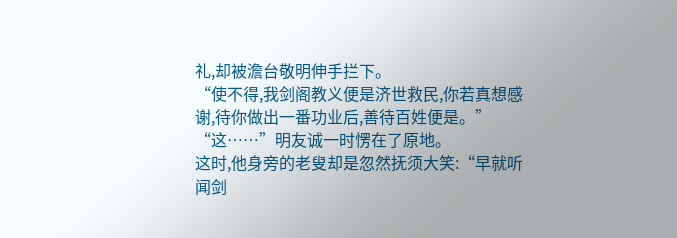礼,却被澹台敬明伸手拦下。
“使不得,我剑阁教义便是济世救民,你若真想感谢,待你做出一番功业后,善待百姓便是。”
“这……”明友诚一时愣在了原地。
这时,他身旁的老叟却是忽然抚须大笑:“早就听闻剑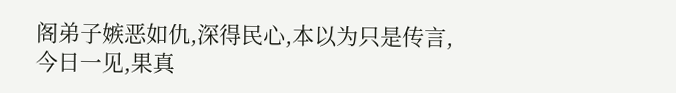阁弟子嫉恶如仇,深得民心,本以为只是传言,今日一见,果真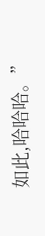如此,哈哈哈。”